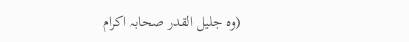(وہ جلیل القدر صحابہ اکرام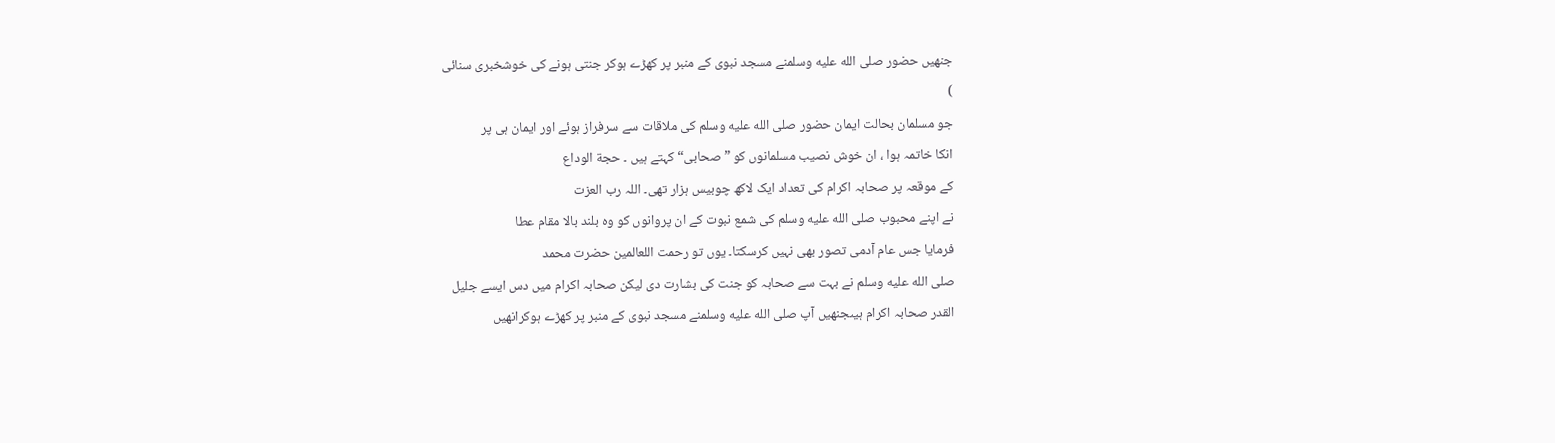جنھیں حضور صلى الله عليه وسلمنے مسجد نبوی کے منبر پر کھڑے ہوکر جنتی ہونے کی خوشخبری سنائی
)
جو مسلمان بحالت ایمان حضور صلى الله عليه وسلم کی ملاقات سے سرفراز ہوئے اور ایمان ہی پر
انکا خاتمہ ہوا ، ان خوش نصیب مسلمانوں کو ”صحابی“ کہتے ہیں ۔ حجة الوداع
کے موقعہ پر صحابہ اکرام کی تعداد ایک لاکھ چوبیس ہزار تھی۔ اللہ رب العزت
نے اپنے محبوب صلى الله عليه وسلم کی شمع نبوت کے ان پروانوں کو وہ بلند بالا مقام عطا
فرمایا جس عام آدمی تصور بھی نہیں کرسکتا۔ یوں تو رحمت اللعالمین حضرت محمد
صلى الله عليه وسلم نے بہت سے صحابہ کو جنت کی بشارت دی لیکن صحابہ اکرام میں دس ایسے جلیل
القدر صحابہ اکرام ہیںجنھیں آپ صلى الله عليه وسلمنے مسجد نبوی کے منبر پر کھڑے ہوکرانھیں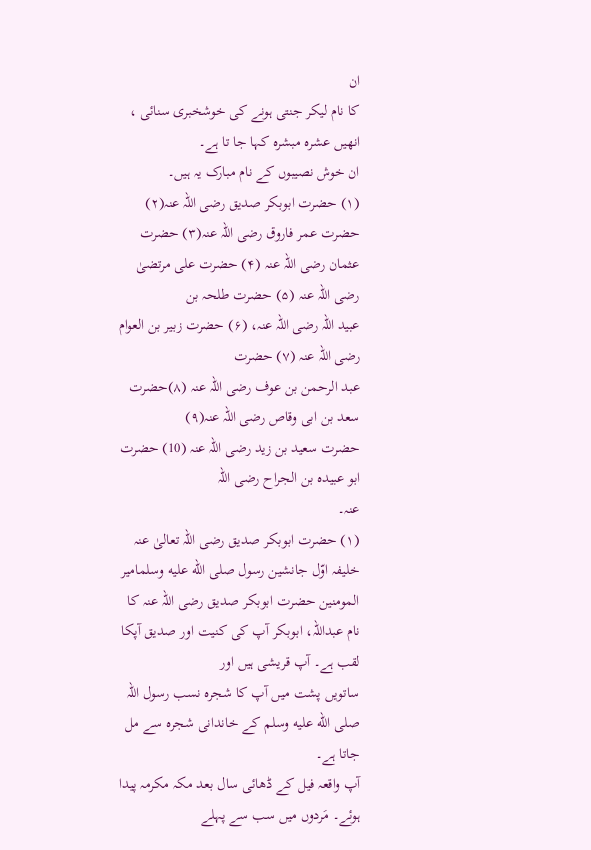ان
کا نام لیکر جنتی ہونے کی خوشخبری سنائی ، انھیں عشرہ مبشرہ کہا جا تا ہے۔
ان خوش نصیبوں کے نام مبارک یہ ہیں۔
(۱) حضرت ابوبکر صدیق رضی اللہ عنہ(۲) حضرت عمر فاروق رضی اللہ عنہ(۳) حضرت
عثمان رضی اللہ عنہ (۴) حضرت علی مرتضیٰ رضی اللہ عنہ (۵) حضرت طلحہ بن
عبید اللہ رضی اللہ عنہ، (۶) حضرت زبیر بن العوام رضی اللہ عنہ (۷) حضرت
عبد الرحمن بن عوف رضی اللہ عنہ (۸)حضرت سعد بن ابی وقاص رضی اللہ عنہ(۹)
حضرت سعید بن زید رضی اللہ عنہ (10) حضرت ابو عبیدہ بن الجراح رضی اللہ
عنہ۔
(۱) حضرت ابوبکر صدیق رضی اللہ تعالیٰ عنہ
خلیفہ اوّل جانشین رسول صلى الله عليه وسلمامیر المومنین حضرت ابوبکر صدیق رضی اللہ عنہ کا
نام عبداللہ، ابوبکر آپ کی کنیت اور صدیق آپکا لقب ہے۔ آپ قریشی ہیں اور
ساتویں پشت میں آپ کا شجرہ نسب رسول اللہ صلى الله عليه وسلم کے خاندانی شجرہ سے مل جاتا ہے۔
آپ واقعہ فیل کے ڈھائی سال بعد مکہ مکرمہ پیدا ہوئے۔ مَردوں میں سب سے پہلے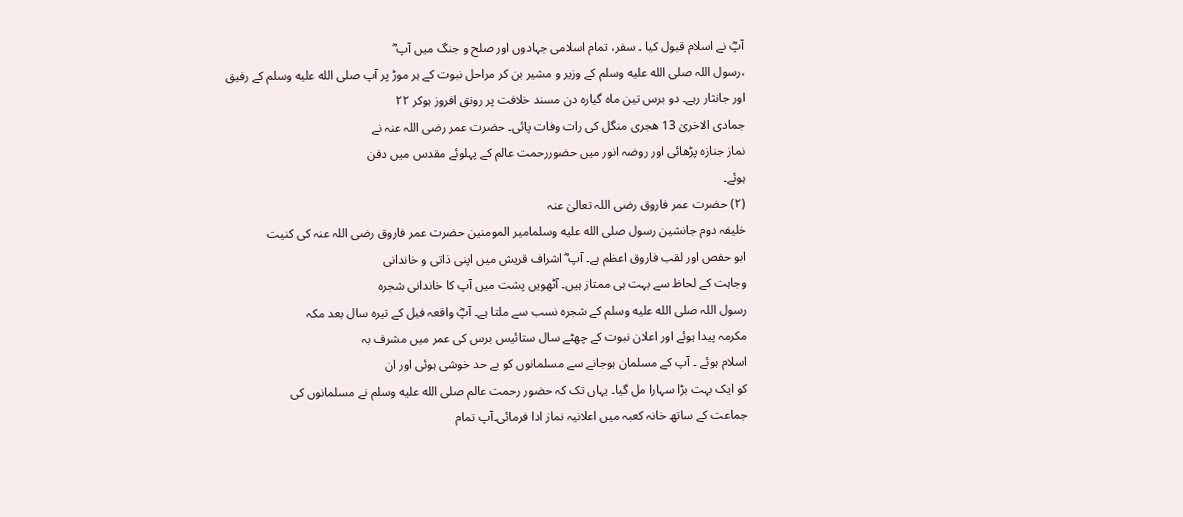آپؓ نے اسلام قبول کیا ۔ سفر، تمام اسلامی جہادوں اور صلح و جنگ میں آپ ؓ
،رسول اللہ صلى الله عليه وسلم کے وزیر و مشیر بن کر مراحل نبوت کے ہر موڑ پر آپ صلى الله عليه وسلم کے رفیق
اور جانثار رہے۔ دو برس تین ماہ گیارہ دن مسند خلافت پر رونق افروز ہوکر ۲۲
جمادی الاخریٰ 13 ھجری منگل کی رات وفات پائی۔ حضرت عمر رضی اللہ عنہ نے
نماز جنازہ پڑھائی اور روضہ انور میں حضوررحمت عالم کے پہلوئے مقدس میں دفن
ہوئے۔
(۲) حضرت عمر فاروق رضی اللہ تعالیٰ عنہ
خلیفہ دوم جانشین رسول صلى الله عليه وسلمامیر المومنین حضرت عمر فاروق رضی اللہ عنہ کی کنیت
ابو حفص اور لقب فاروق اعظم ہے۔ آپ ؓ اشراف قریش میں اپنی ذاتی و خاندانی
وجاہت کے لحاظ سے بہت ہی ممتاز ہیں۔ آٹھویں پشت میں آپ کا خاندانی شجرہ
رسول اللہ صلى الله عليه وسلم کے شجرہ نسب سے ملتا ہے۔ آپؓ واقعہ فیل کے تیرہ سال بعد مکہ
مکرمہ پیدا ہوئے اور اعلان نبوت کے چھٹے سال ستائیس برس کی عمر میں مشرف بہ
اسلام ہوئے ۔ آپ کے مسلمان ہوجانے سے مسلمانوں کو بے حد خوشی ہوئی اور ان
کو ایک بہت بڑا سہارا مل گیا۔ یہاں تک کہ حضور رحمت عالم صلى الله عليه وسلم نے مسلمانوں کی
جماعت کے ساتھ خانہ کعبہ میں اعلانیہ نماز ادا فرمائی۔آپ تمام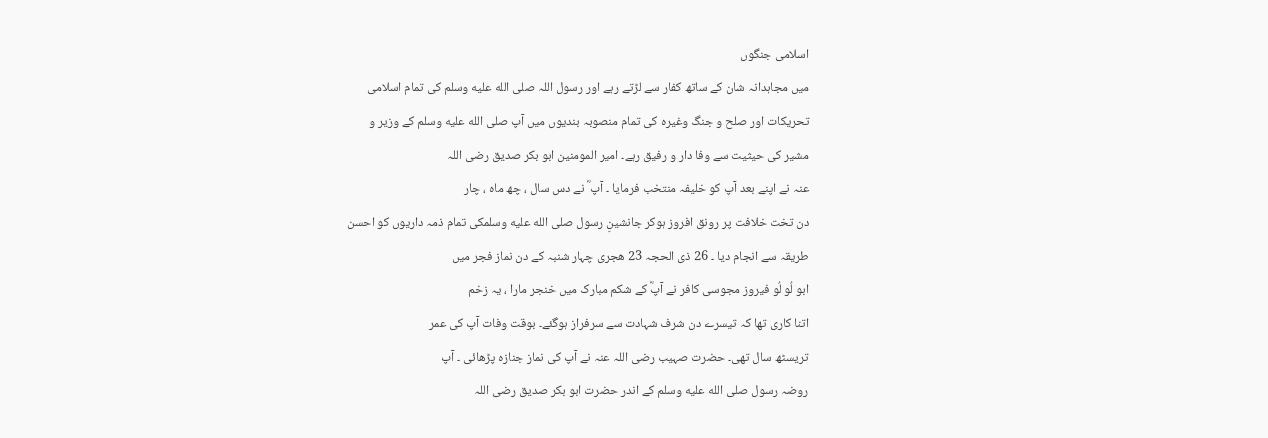اسلامی جنگوں
میں مجاہدانہ شان کے ساتھ کفار سے لڑتے رہے اور رسول اللہ صلى الله عليه وسلم کی تمام اسلامی
تحریکات اور صلح و جنگ وغیرہ کی تمام منصوبہ بندیوں میں آپ صلى الله عليه وسلم کے وزیر و
مشیر کی حیثیت سے وفا دار و رفیق رہے۔ امیر المومنین ابو بکر صدیق رضی اللہ
عنہ نے اپنے بعد آپ کو خلیفہ منتخب فرمایا ۔ آپ ؓ نے دس سال ، چھ ماہ ، چار
دن تخت خلافت پر رونق افروز ہوکر جانشینِ رسول صلى الله عليه وسلمکی تمام ذمہ داریوں کو احسن
طریقہ سے انجام دیا ۔ 26 ذی الحجہ 23 ھجری چہار شنبہ کے دن نماز فجر میں
ابو لُو لُو فیروز مجوسی کافر نے آپؓ کے شکم مبارک میں خنجر مارا ، یہ زخم
اتنا کاری تھا کہ تیسرے دن شرف شہادت سے سرفراز ہوگئے۔ بوقت وفات آپ کی عمر
تریسٹھ سال تھی۔ حضرت صہیب رضی اللہ عنہ نے آپ کی نماز جنازہ پڑھائی ۔ آپ
روضہ رسول صلى الله عليه وسلم کے اندر حضرت ابو بکر صدیق رضی اللہ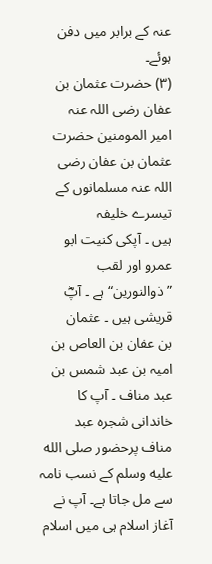عنہ کے برابر میں دفن
ہوئے۔
(۳) حضرت عثمان بن عفان رضی اللہ عنہ
امیر المومنین حضرت عثمان بن عفان رضی اللہ عنہ مسلمانوں کے تیسرے خلیفہ
ہیں ۔ آپکی کنیت ابو عمرو اور لقب ”ذوالنورین“ ہے ۔ آپؓ قریشی ہیں ۔ عثمان
بن عفان بن العاص بن امیہ بن عبد شمس بن عبد مناف ۔ آپ کا خاندانی شجرہ عبد
مناف پرحضور صلى الله عليه وسلم کے نسب نامہ سے مل جاتا ہے۔ آپ نے آغاز اسلام ہی میں اسلام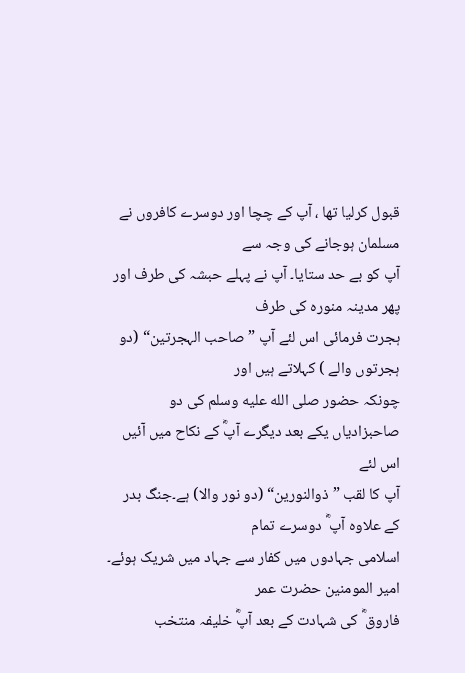قبول کرلیا تھا ، آپ کے چچا اور دوسرے کافروں نے مسلمان ہوجانے کی وجہ سے
آپ کو بے حد ستایا۔ آپ نے پہلے حبشہ کی طرف اور پھر مدینہ منورہ کی طرف
ہجرت فرمائی اس لئے آپ ”صاحب الہجرتین“ (دو ہجرتوں والے ) کہلاتے ہیں اور
چونکہ حضور صلى الله عليه وسلم کی دو صاحبزادیاں یکے بعد دیگرے آپؓ کے نکاح میں آئیں اس لئے
آپ کا لقب ”ذوالنورین“ (دو نور والا) ہے۔جنگ بدر کے علاوہ آپ ؓ دوسرے تمام
اسلامی جہادوں میں کفار سے جہاد میں شریک ہوئے۔ امیر المومنین حضرت عمر
فاروق ؓ کی شہادت کے بعد آپؓ خلیفہ منتخب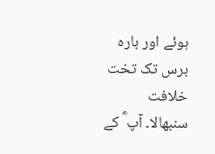ہوئے اور بارہ برس تک تخت خلافت
سنبھالا۔ آپ ؓ کے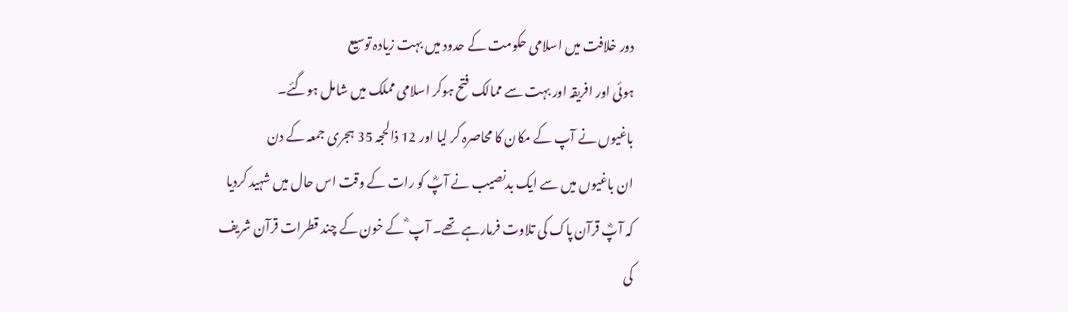دور خلافت میں اسلامی حکومت کے حدود میں بہت زیادہ توسیع
ہوئی اور افریقہ اور بہت سے ممالک فتح ہوکر اسلامی مملک میں شامل ہوگئے۔
باغیوں نے آپ کے مکان کا محاصرہ کر لیا اور 12 ذالحجہ 35 ہجری جمعہ کے دن
ان باغیوں میں سے ایک بدنصیب نے آپؓ کو رات کے وقت اس حال میں شہید کردیا
کہ آپؓ قرآن پاک کی تلاوت فرمارہے تھے۔ آپ ؓ کے خون کے چند قطرات قرآن شریف
کی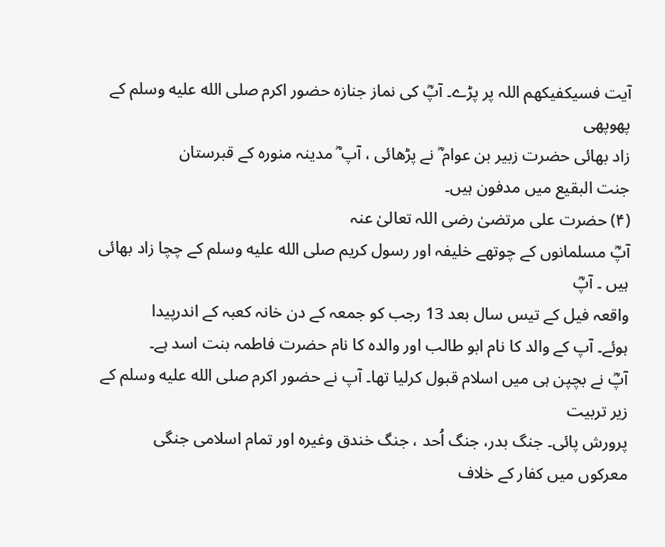آیت فسیکفیکھم اللہ پر پڑے۔ آپؓ کی نماز جنازہ حضور اکرم صلى الله عليه وسلم کے پھوپھی
زاد بھائی حضرت زبیر بن عوام ؓ نے پڑھائی ، آپ ؓ مدینہ منورہ کے قبرستان
جنت البقیع میں مدفون ہیں۔
(۴) حضرت علی مرتضیٰ رضی اللہ تعالیٰ عنہ
آپؓ مسلمانوں کے چوتھے خلیفہ اور رسول کریم صلى الله عليه وسلم کے چچا زاد بھائی ہیں ۔ آپؓ
واقعہ فیل کے تیس سال بعد 13 رجب کو جمعہ کے دن خانہ کعبہ کے اندرپیدا
ہوئے۔ آپ کے والد کا نام ابو طالب اور والدہ کا نام حضرت فاطمہ بنت اسد ہے۔
آپؓ نے بچپن ہی میں اسلام قبول کرلیا تھا۔ آپ نے حضور اکرم صلى الله عليه وسلم کے زیر تربیت
پرورش پائی۔ جنگ بدر، جنگ اُحد ، جنگ خندق وغیرہ اور تمام اسلامی جنگی
معرکوں میں کفار کے خلاف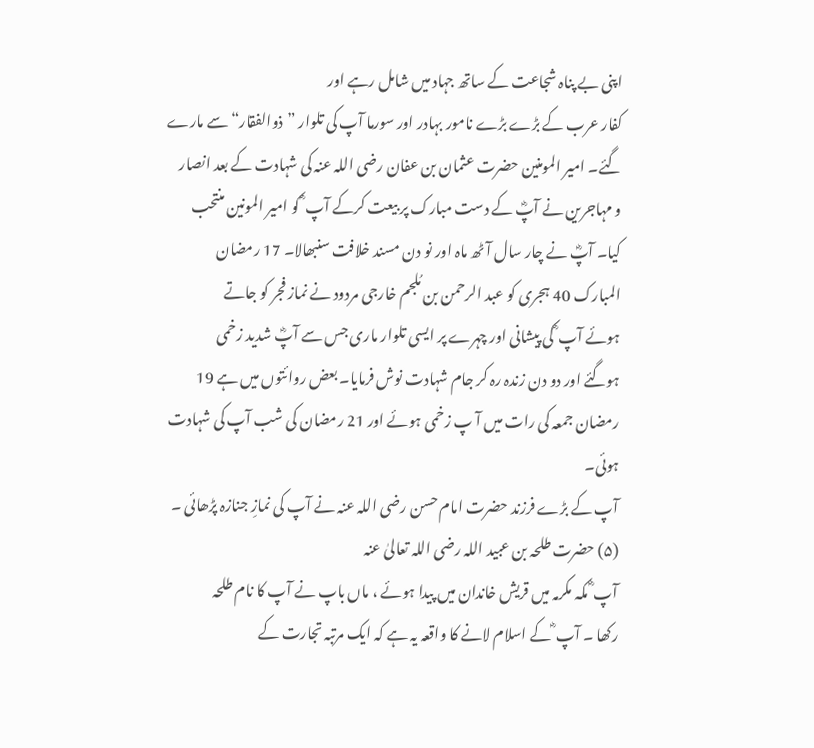اپنی بے پناہ شجاعت کے ساتھ جہاد میں شامل رہے اور
کفار عرب کے بڑے بڑے نامور بہادر اور سورما آپ کی تلوار ”ذوالفقار“ سے مارے
گئے۔ امیر المومنین حضرت عثمان بن عفان رضی اللہ عنہ کی شہادت کے بعد انصار
و مہاجرین نے آپؓ کے دست مبارک پر بیعت کرکے آپ ؓ کو امیر المونین منتحب
کیا۔ آپؓ نے چار سال آٹھ ماہ اور نو دن مسند خلافت سنبھالا۔ 17 رمضان
المبارک 40 ہجری کو عبد الرحمن بن مُلجم خارجی مردود نے نماز فجر کو جاتے
ہوئے آپ ؓ کی پیشانی اور چہرے پر ایسی تلوار ماری جس سے آپؓ شدید زخمی
ہوگئے اور دو دن زندہ رہ کر جام شہادت نوش فرمایا۔ بعض روائتوں میں ہے 19
رمضان جمعہ کی رات میں آ پ زخمی ہوئے اور 21 رمضان کی شب آپ کی شہادت ہوئی۔
آپ کے بڑے فرزند حضرت امام حسن رضی اللہ عنہ نے آپ کی نمازِ جنازہ پڑھائی ۔
(۵) حضرت طلحہ بن عبید اللہ رضی اللہ تعالیٰ عنہ
آپ ؓ مکہ مکرمہ میں قریش خاندان میں پیدا ہوئے ، ماں باپ نے آپ کا نام طلحہ
رکھا ۔ آپ ؓ کے اسلام لانے کا واقعہ یہ ہے کہ ایک مرتبہ تجارت کے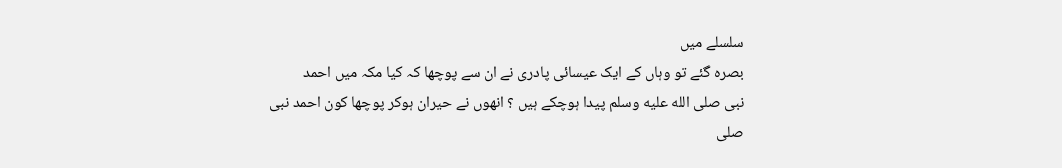سلسلے میں
بصرہ گئے تو وہاں کے ایک عیسائی پادری نے ان سے پوچھا کہ کیا مکہ میں احمد
نبی صلى الله عليه وسلم پیدا ہوچکے ہیں ؟ انھوں نے حیران ہوکر پوچھا کون احمد نبی صلى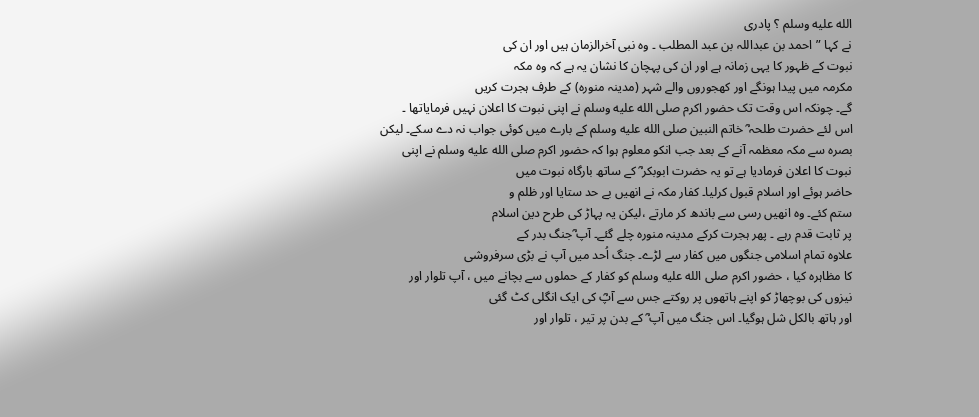الله عليه وسلم ؟ پادری
نے کہا ”احمد بن عبداللہ بن عبد المطلب ۔ وہ نبی آخرالزمان ہیں اور ان کی
نبوت کے ظہور کا یہی زمانہ ہے اور ان کی پہچان کا نشان یہ ہے کہ وہ مکہ
مکرمہ میں پیدا ہونگے اور کھجوروں والے شہر (مدینہ منورہ) کے طرف ہجرت کریں
گے۔ چونکہ اس وقت تک حضور اکرم صلى الله عليه وسلم نے اپنی نبوت کا اعلان نہیں فرمایاتھا ۔
اس لئے حضرت طلحہ ؓ خاتم النبین صلى الله عليه وسلم کے بارے میں کوئی جواب نہ دے سکے۔ لیکن
بصرہ سے مکہ معظمہ آنے کے بعد جب انکو معلوم ہوا کہ حضور اکرم صلى الله عليه وسلم نے اپنی
نبوت کا اعلان فرمادیا ہے تو یہ حضرت ابوبکر ؓ کے ساتھ بارگاہ نبوت میں
حاضر ہوئے اور اسلام قبول کرلیا۔ کفار مکہ نے انھیں بے حد ستایا اور ظلم و
ستم کئے۔ وہ انھیں رسی سے باندھ کر مارتے ،لیکن یہ پہاڑ کی طرح دین اسلام
پر ثابت قدم رہے ۔ پھر ہجرت کرکے مدینہ منورہ چلے گئے۔ آپ ؓجنگ بدر کے
علاوہ تمام اسلامی جنگوں میں کفار سے لڑے۔ جنگ اُحد میں آپ نے بڑی سرفروشی
کا مظاہرہ کیا ، حضور اکرم صلى الله عليه وسلم کو کفار کے حملوں سے بچانے میں ، آپ تلوار اور
نیزوں کی بوچھاڑ کو اپنے ہاتھوں پر روکتے جس سے آپؓ کی ایک انگلی کٹ گئی
اور ہاتھ بالکل شل ہوگیا۔ اس جنگ میں آپ ؓ کے بدن پر تیر ، تلوار اور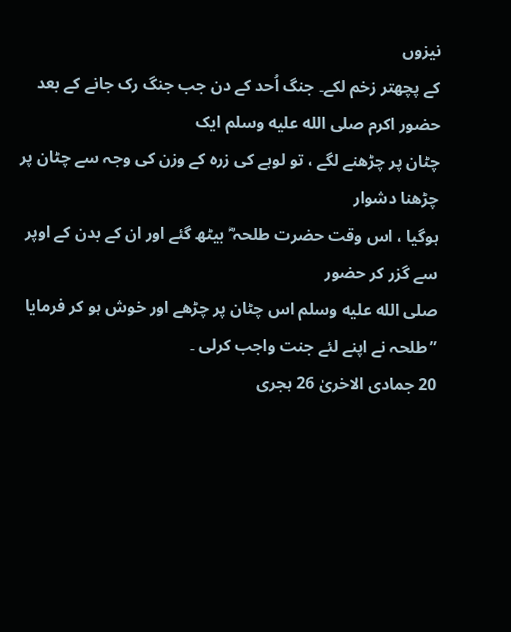نیزوں
کے پچھتر زخم لکے۔ جنگ اُحد کے دن جب جنگ رک جانے کے بعد حضور اکرم صلى الله عليه وسلم ایک
چٹان پر چڑھنے لگے ، تو لوہے کی زرہ کے وزن کی وجہ سے چٹان پر چڑھنا دشوار
ہوگیا ، اس وقت حضرت طلحہ ؓ بیٹھ گئے اور ان کے بدن کے اوپر سے گزر کر حضور
صلى الله عليه وسلم اس چٹان پر چڑھے اور خوش ہو کر فرمایا ”طلحہ نے اپنے لئے جنت واجب کرلی ۔
20 جمادی الاخریٰ 26 ہجری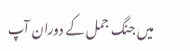میں جنگ جمل کے دوران آپ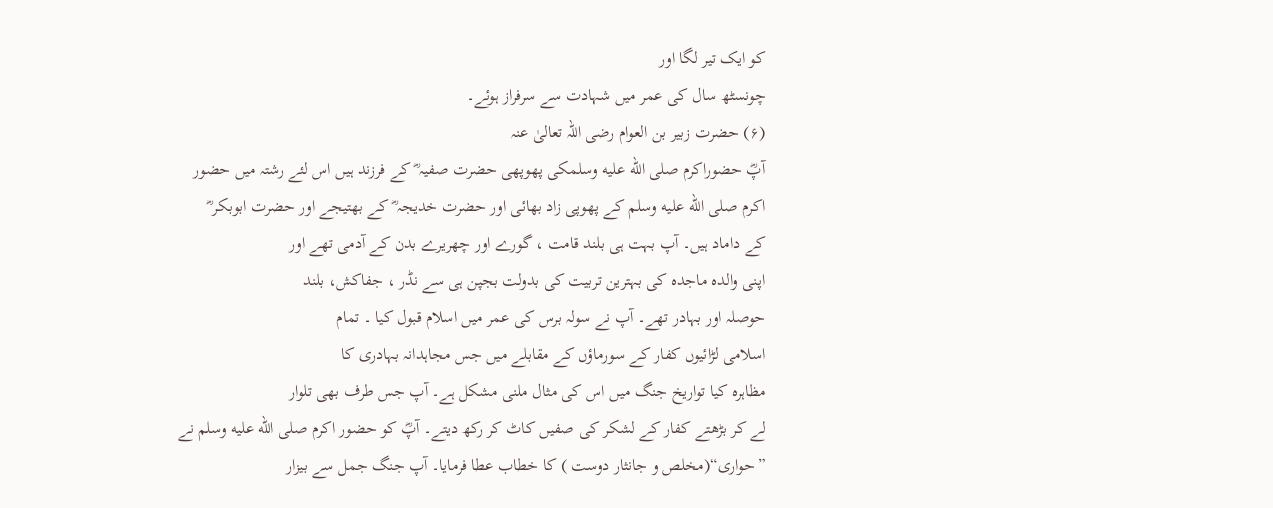کو ایک تیر لگا اور
چونسٹھ سال کی عمر میں شہادت سے سرفراز ہوئے۔
(۶) حضرت زبیر بن العوام رضی اللہ تعالیٰ عنہ
آپؓ حضوراکرم صلى الله عليه وسلمکی پھوپھی حضرت صفیہ ؓ کے فرزند ہیں اس لئے رشتہ میں حضور
اکرم صلى الله عليه وسلم کے پھوپی زاد بھائی اور حضرت خدیجہ ؓ کے بھتیجے اور حضرت ابوبکر ؓ
کے داماد ہیں۔ آپ بہت ہی بلند قامت ، گورے اور چھریرے بدن کے آدمی تھے اور
اپنی والدہ ماجدہ کی بہترین تربیت کی بدولت بجپن ہی سے نڈر ، جفاکش، بلند
حوصلہ اور بہادر تھے۔ آپ نے سولہ برس کی عمر میں اسلام قبول کیا ۔ تمام
اسلامی لڑائیوں کفار کے سورماؤں کے مقابلے میں جس مجاہدانہ بہادری کا
مظاہرہ کیا تواریخ جنگ میں اس کی مثال ملنی مشکل ہے۔ آپ جس طرف بھی تلوار
لے کر بڑھتے کفار کے لشکر کی صفیں کاٹ کر رکھ دیتے۔ آپؓ کو حضور اکرم صلى الله عليه وسلم نے
”حواری“(مخلص و جانثار دوست ) کا خطاب عطا فرمایا۔ آپ جنگ جمل سے بیزار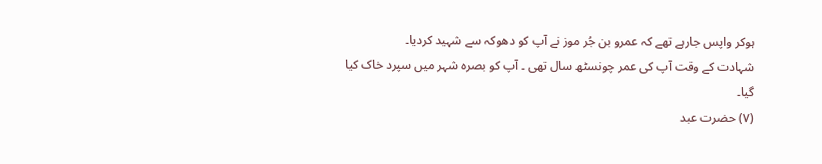ہوکر واپس جارہے تھے کہ عمرو بن جُر موز نے آپ کو دھوکہ سے شہید کردیا۔
شہادت کے وقت آپ کی عمر چونسٹھ سال تھی ۔ آپ کو بصرہ شہر میں سپرد خاک کیا
گیا۔
(۷) حضرت عبد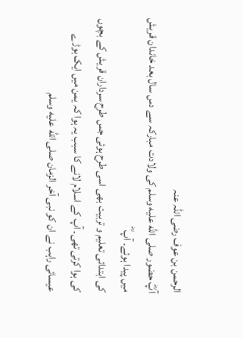الرحمن بن عوف رضی اللہ عنہ
آپؓ حضور صلى الله عليه وسلم کی ولادت مبارکہ سے دس سال بعد خاندان قریش میں پیدا ہوئے۔ آپ ؓ
کی ابتدائی تعلیم و تربیت بھی اسی طرح ہوئی جس طرح سرداران قریش کے بچوں
کی ہوا کرتی تھی۔ آپ کے اسلام لانے کا سبب یہ ہوا کہ یمن میں ایک بوڑے
عیسائی راہب نے ان کو نبی آخر الزمان صلى الله عليه وسلم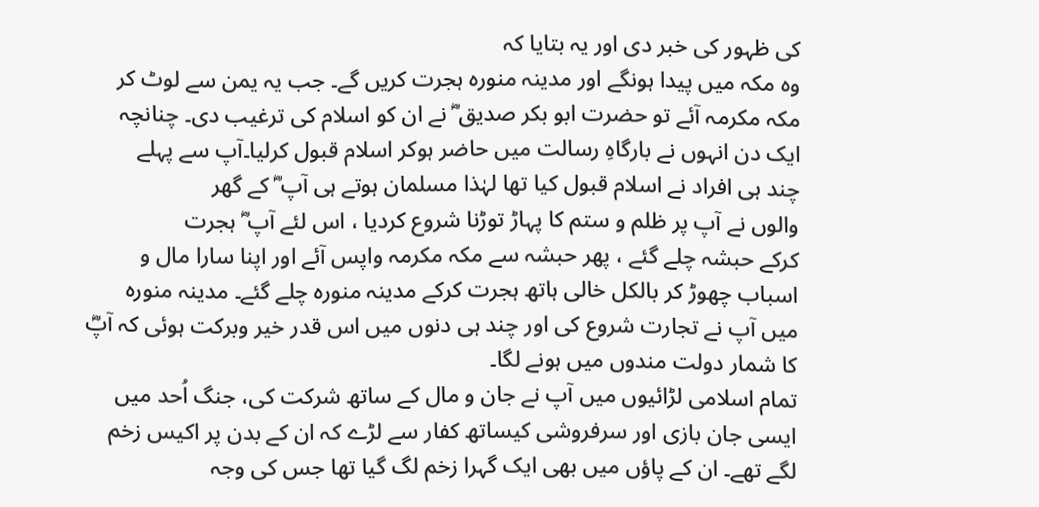کی ظہور کی خبر دی اور یہ بتایا کہ
وہ مکہ میں پیدا ہونگے اور مدینہ منورہ ہجرت کریں گے۔ جب یہ یمن سے لوٹ کر
مکہ مکرمہ آئے تو حضرت ابو بکر صدیق ؓ نے ان کو اسلام کی ترغیب دی۔ چنانچہ
ایک دن انہوں نے بارگاہِ رسالت میں حاضر ہوکر اسلام قبول کرلیا۔آپ سے پہلے
چند ہی افراد نے اسلام قبول کیا تھا لہٰذا مسلمان ہوتے ہی آپ ؓ کے گھر
والوں نے آپ پر ظلم و ستم کا پہاڑ توڑنا شروع کردیا ، اس لئے آپ ؓ ہجرت
کرکے حبشہ چلے گئے ، پھر حبشہ سے مکہ مکرمہ واپس آئے اور اپنا سارا مال و
اسباب چھوڑ کر بالکل خالی ہاتھ ہجرت کرکے مدینہ منورہ چلے گئے۔ مدینہ منورہ
میں آپ نے تجارت شروع کی اور چند ہی دنوں میں اس قدر خیر وبرکت ہوئی کہ آپؓ
کا شمار دولت مندوں میں ہونے لگا۔
تمام اسلامی لڑائیوں میں آپ نے جان و مال کے ساتھ شرکت کی، جنگ اُحد میں
ایسی جان بازی اور سرفروشی کیساتھ کفار سے لڑے کہ ان کے بدن پر اکیس زخم
لگے تھے۔ ان کے پاؤں میں بھی ایک گہرا زخم لگ گیا تھا جس کی وجہ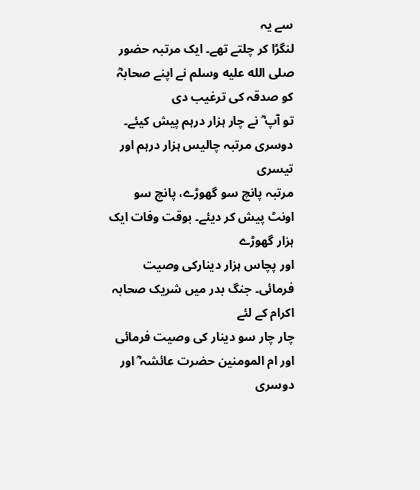سے یہ
لنگڑا کر چلتے تھے۔ ایک مرتبہ حضور صلى الله عليه وسلم نے اپنے صحابہؓ کو صدقہ کی ترغیب دی
تو آپ ؓ نے چار ہزار درہم پیش کیئے۔ دوسری مرتبہ چالیس ہزار درہم اور تیسری
مرتبہ پانچ سو گھوڑے، پانچ سو اونٹ پیش کر دیئے۔ بوقت وفات ایک ہزار گھوڑے
اور پچاس ہزار دینارکی وصیت فرمائی۔ جنگ بدر میں شریک صحابہ اکرام کے لئے
چار چار سو دینار کی وصیت فرمائی اور ام المومنین حضرت عائشہ ؓ اور دوسری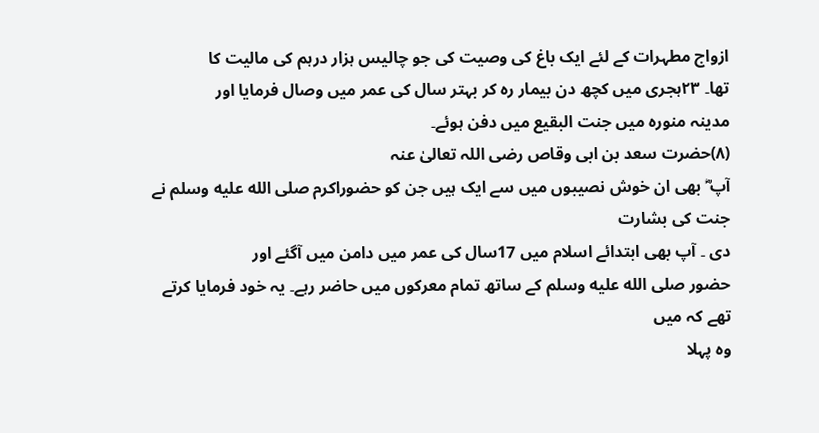ازواج مطہرات کے لئے ایک باغ کی وصیت کی جو چالیس ہزار درہم کی مالیت کا
تھا۔ ۲۳ہجری میں کچھ دن بیمار رہ کر بہتر سال کی عمر میں وصال فرمایا اور
مدینہ منورہ میں جنت البقیع میں دفن ہوئے۔
(۸)حضرت سعد بن ابی وقاص رضی اللہ تعالیٰ عنہ
آپ ؓ بھی ان خوش نصیبوں میں سے ایک ہیں جن کو حضوراکرم صلى الله عليه وسلم نے جنت کی بشارت
دی ۔ آپ بھی ابتدائے اسلام میں 17سال کی عمر میں دامن میں آگئے اور
حضور صلى الله عليه وسلم کے ساتھ تمام معرکوں میں حاضر رہے۔ یہ خود فرمایا کرتے تھے کہ میں
وہ پہلا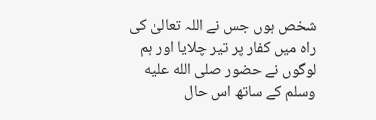شخص ہوں جس نے اللہ تعالیٰ کی راہ میں کفار پر تیر چلایا اور ہم
لوگوں نے حضور صلى الله عليه وسلم کے ساتھ اس حال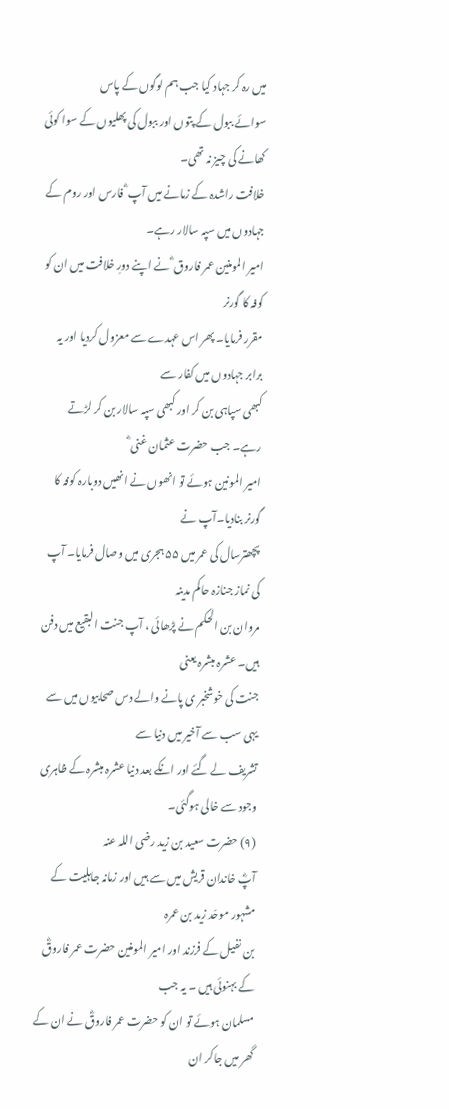میں رہ کر جہاد کیا جب ہم لوگوں کے پاس
سوائے ببول کے پتوں اور ببول کی پھلیوں کے سوا کوئی کھانے کی چیز نہ تھی۔
خلافت راشدہ کے زمانے میں آپ ؓ فارس اور روم کے جہادوں میں سپہ سالار رہے۔
امیر المومنین عمر فاروق ؓ نے اپنے دورِ خلافت میں ان کو کوفہ کا گورنر
مقرر فرمایا۔ پھر اس عہدے سے معزول کردیا اور یہ برابر جہادوں میں کفار سے
کبھی سپاہی بن کر اور کبھی سپہ سالار بن کر لڑتے رہے۔ جب حضرت عثمان غنی ؓ
امیر المونین ہوئے تو انھوں نے انھیں دوبارہ کوفہ کا گورنر بنادیا۔آپ نے
پچھترسال کی عمر میں ۵۵ ہجری میں وصال فرمایا۔ آپ کی نماز جنازہ حاکم مدینہ
مروان بن الحکم نے پڑھائی ، آپ جنت البقیع میں دفن ہیں۔ عشرہ مبشرہ یعنی
جنت کی خوشخبر ی پانے والے دس صحابیوں میں سے یہی سب سے آخیر میں دنیا سے
تشریف لے گئے اور انکے بعد دنیا عشرہ مبشرہ کے ظاہری وجود سے خالی ہوگئی۔
(۹) حضرت سعید بن زید رضی اللہ عنہ
آپؓ خاندان قریش میں سے ہیں اور زمانہ جاہلیت کے مشہور موحّد زید بن عمرہ
بن نفیل کے فرزند اور امیر المومنین حضرت عمر فاروقؓ کے بہنوئی ہیں ۔ یہ جب
مسلمان ہوئے تو ان کو حضرت عمر فاروقؓ نے ان کے گھر میں جاکر ان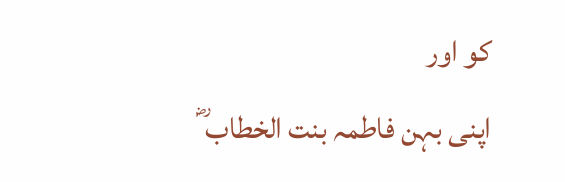کو اور
اپنی بہن فاطمہ بنت الخطاب ؓ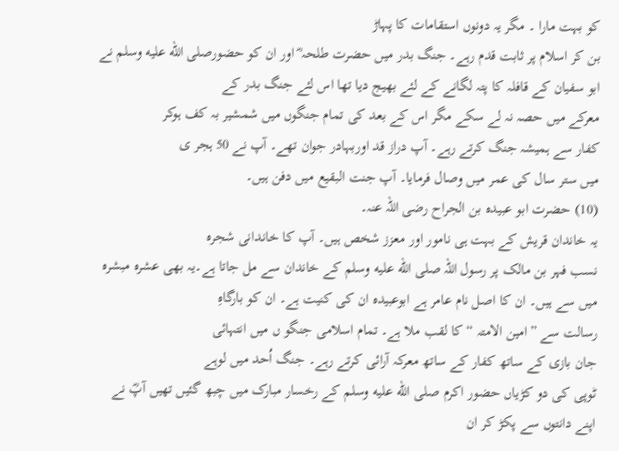کو بہت مارا ۔ مگر یہ دونوں استقامات کا پہاڑ
بن کر اسلام پر ثابت قدم رہے۔ جنگ بدر میں حضرت طلحہ ؓ اور ان کو حضورصلى الله عليه وسلم نے
ابو سفیان کے قافلہ کا پتہ لگانے کے لئے بھیج دیا تھا اس لئے جنگ بدر کے
معرکے میں حصہ نہ لے سکے مگر اس کے بعد کی تمام جنگوں میں شمشیر بہ کف ہوکر
کفار سے ہمیشہ جنگ کرتے رہے۔ آپ دراز قد اوربہادر جوان تھے۔ آپ نے 50 ہجر ی
میں ستر سال کی عمر میں وصال فرمایا۔ آپ جنت البقیع میں دفن ہیں۔
(10) حضرت ابو عبیدہ بن الجراح رضی اللہ عنہ۔
یہ خاندان قریش کے بہت ہی نامور اور معزز شخص ہیں۔ آپ کا خاندانی شجرہ
نسب فہر بن مالک پر رسول اللہ صلى الله عليه وسلم کے خاندان سے مل جاتا ہے۔یہ بھی عشرہ مبشرہ
میں سے ہیں۔ ان کا اصل نام عامر ہے ابوعبیدہ ان کی کنیت ہے۔ ان کو بارگاہِ
رسالت سے ”امین الامتہ “ کا لقب ملا ہے۔ تمام اسلامی جنگو ں میں انتہائی
جان بازی کے ساتھ کفار کے ساتھ معرکہ آرائی کرتے رہے۔ جنگ اُحد میں لوہے
ٹوپی کی دو کڑیاں حضور اکرم صلى الله عليه وسلم کے رخسار مبارک میں چبھ گئیں تھیں آپؓ نے
اپنے دانتوں سے پکڑ کر ان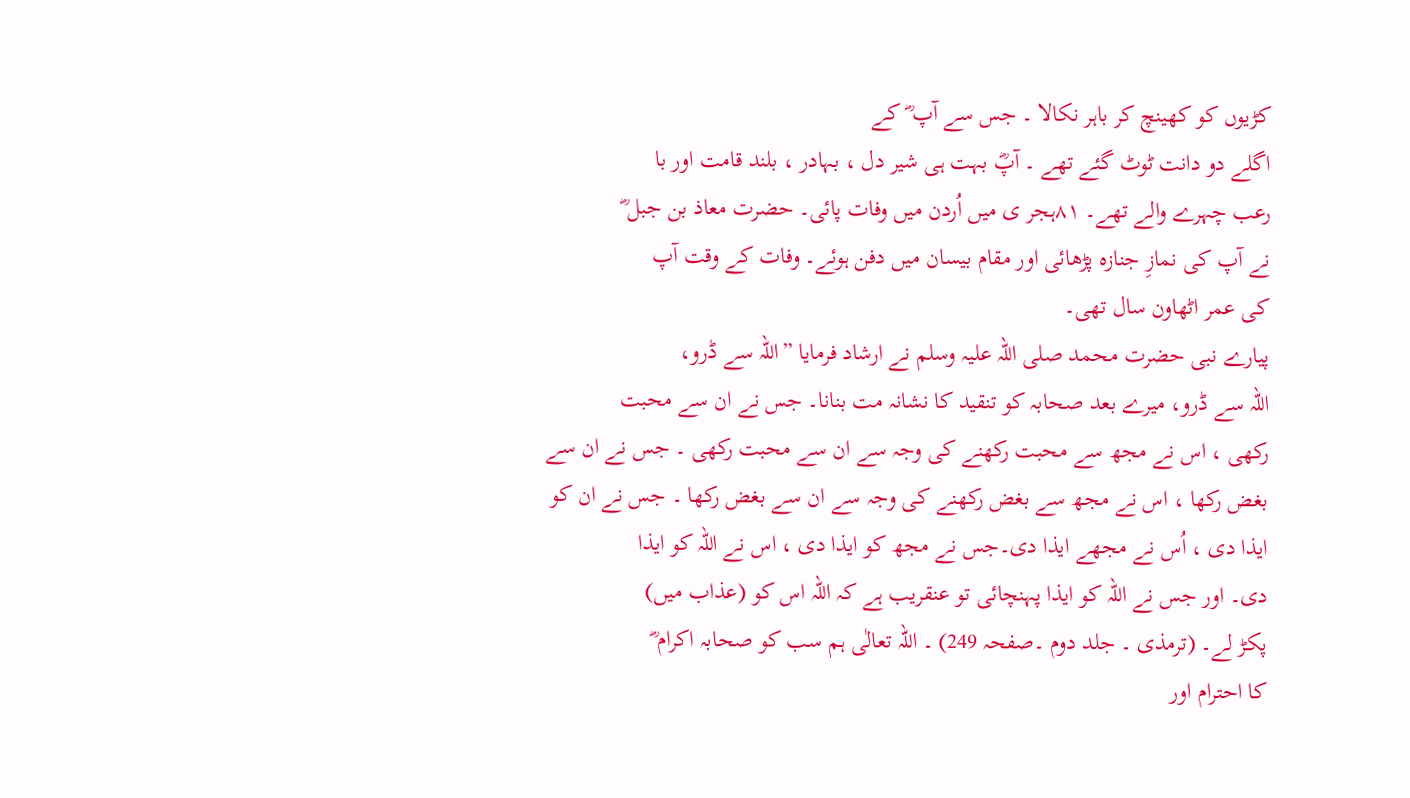کڑیوں کو کھینچ کر باہر نکالا ۔ جس سے آپ ؓ کے
اگلے دو دانت ٹوٹ گئے تھے ۔ آپؓ بہت ہی شیر دل ، بہادر ، بلند قامت اور با
رعب چہرے والے تھے۔ ۸۱ہجر ی میں اُردن میں وفات پائی۔ حضرت معاذ بن جبل ؓ
نے آپ کی نمازِ جنازہ پڑھائی اور مقام بیسان میں دفن ہوئے۔ وفات کے وقت آپ
کی عمر اٹھاون سال تھی۔
پیارے نبی حضرت محمد صلی اللہ علیہ وسلم نے ارشاد فرمایا ”اللہ سے ڈرو،
اللہ سے ڈرو، میرے بعد صحابہ کو تنقید کا نشانہ مت بنانا۔ جس نے ان سے محبت
رکھی ، اس نے مجھ سے محبت رکھنے کی وجہ سے ان سے محبت رکھی ۔ جس نے ان سے
بغض رکھا ، اس نے مجھ سے بغض رکھنے کی وجہ سے ان سے بغض رکھا ۔ جس نے ان کو
ایذا دی ، اُس نے مجھے ایذا دی۔جس نے مجھ کو ایذا دی ، اس نے اللہ کو ایذا
دی۔ اور جس نے اللہ کو ایذا پہنچائی تو عنقریب ہے کہ اللہ اس کو (عذاب میں)
پکڑ لے۔ (ترمذی ۔ جلد دوم ۔صفحہ 249) ۔ اللہ تعالٰی ہم سب کو صحابہ اکرام ؓ
کا احترام اور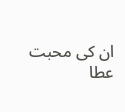ان کی محبت عطا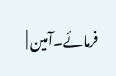فرمائے۔آمین |